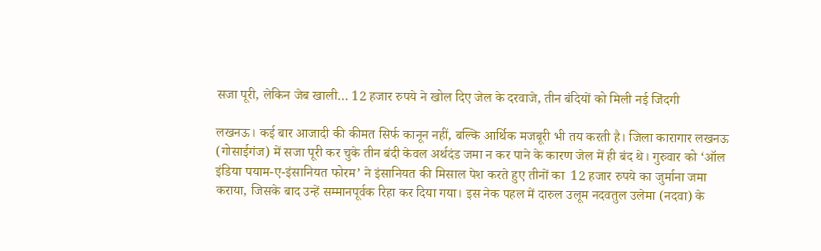सजा पूरी, लेकिन जेब खाली… 12 हजार रुपये ने खोल दिए जेल के दरवाजे, तीन बंदियों को मिली नई जिंदगी

लखनऊ। कई बार आजादी की कीमत सिर्फ कानून नहीं, बल्कि आर्थिक मजबूरी भी तय करती है। जिला कारागार लखनऊ (गोसाईगंज) में सजा पूरी कर चुके तीन बंदी केवल अर्थदंड जमा न कर पाने के कारण जेल में ही बंद थे। गुरुवार को ‘ऑल इंडिया पयाम-ए-इंसानियत फोरम’ ने इंसानियत की मिसाल पेश करते हुए तीनों का  12 हजार रुपये का जुर्माना जमा कराया, जिसके बाद उन्हें सम्मानपूर्वक रिहा कर दिया गया। इस नेक पहल में दारुल उलूम नदवतुल उलेमा (नदवा) के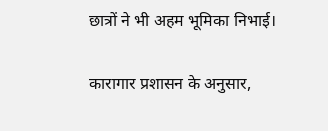छात्रों ने भी अहम भूमिका निभाई।

कारागार प्रशासन के अनुसार,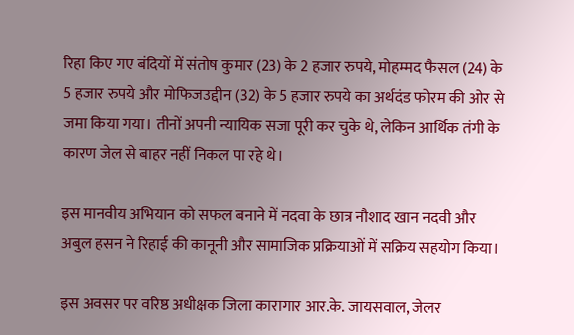रिहा किए गए बंदियों में संतोष कुमार (23) के 2 हजार रुपये, मोहम्मद फैसल (24) के 5 हजार रुपये और मोफिजउद्दीन (32) के 5 हजार रुपये का अर्थदंड फोरम की ओर से जमा किया गया। तीनों अपनी न्यायिक सजा पूरी कर चुके थे, लेकिन आर्थिक तंगी के कारण जेल से बाहर नहीं निकल पा रहे थे।

इस मानवीय अभियान को सफल बनाने में नदवा के छात्र नौशाद खान नदवी और अबुल हसन ने रिहाई की कानूनी और सामाजिक प्रक्रियाओं में सक्रिय सहयोग किया।

इस अवसर पर वरिष्ठ अधीक्षक जिला कारागार आर.के. जायसवाल, जेलर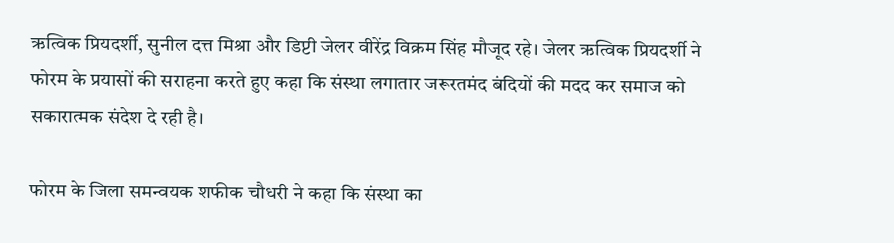ऋत्विक प्रियदर्शी, सुनील दत्त मिश्रा और डिप्टी जेलर वीरेंद्र विक्रम सिंह मौजूद रहे। जेलर ऋत्विक प्रियदर्शी ने फोरम के प्रयासों की सराहना करते हुए कहा कि संस्था लगातार जरूरतमंद बंदियों की मदद कर समाज को सकारात्मक संदेश दे रही है।

फोरम के जिला समन्वयक शफीक चौधरी ने कहा कि संस्था का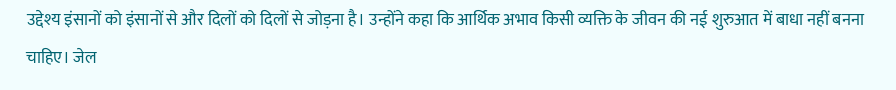उद्देश्य इंसानों को इंसानों से और दिलों को दिलों से जोड़ना है। उन्होंने कहा कि आर्थिक अभाव किसी व्यक्ति के जीवन की नई शुरुआत में बाधा नहीं बनना चाहिए। जेल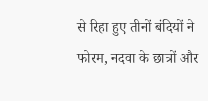से रिहा हुए तीनों बंदियों ने फोरम, नदवा के छात्रों और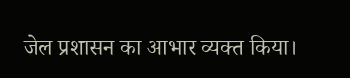जेल प्रशासन का आभार व्यक्त किया।